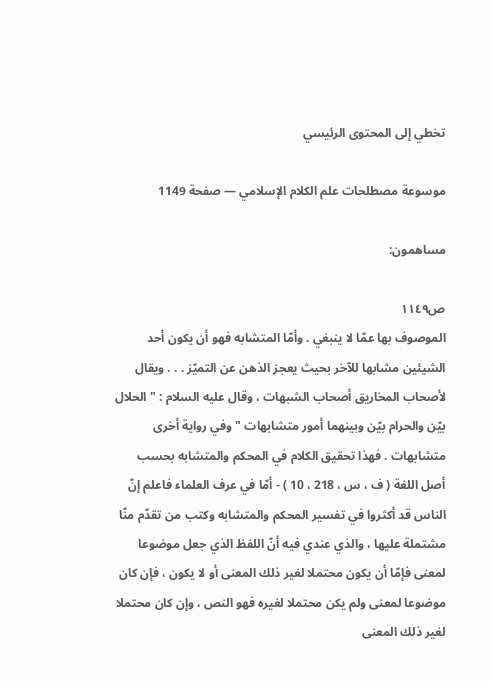تخطي إلى المحتوى الرئيسي

موسوعة مصطلحات علم الكلام الإسلامي — صفحة 1149

مساهمون:

ص١١٤٩
الموصوف بها عمّا لا ينبغي . وأمّا المتشابه فهو أن يكون أحد الشيئين مشابها للآخر بحيث يعجز الذهن عن التميّز . . . ويقال لأصحاب المخاريق أصحاب الشبهات ، وقال عليه السلام : " الحلال بيّن والحرام بيّن وبينهما أمور متشابهات " وفي رواية أخرى متشابهات . فهذا تحقيق الكلام في المحكم والمتشابه بحسب أصل اللغة ( ف ، س ، 218 ، 10 ) - أمّا في عرف العلماء فاعلم إنّ الناس قد أكثروا في تفسير المحكم والمتشابه وكتب من تقدّم منّا مشتملة عليها ، والذي عندي فيه أنّ اللفظ الذي جعل موضوعا لمعنى فإمّا أن يكون محتملا لغير ذلك المعنى أو لا يكون ، فإن كان موضوعا لمعنى ولم يكن محتملا لغيره فهو النص ، وإن كان محتملا لغير ذلك المعنى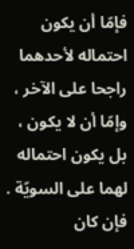فإمّا أن يكون احتماله لأحدهما راجحا على الآخر ، وإمّا أن لا يكون ، بل يكون احتماله لهما على السويّة . فإن كان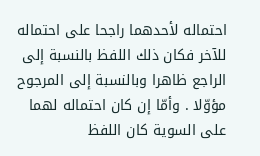احتماله لأحدهما راجحا على احتماله للآخر فكان ذلك اللفظ بالنسبة إلى الراجع ظاهرا وبالنسبة إلى المرجوح مؤوّلا . وأمّا إن كان احتماله لهما على السوية كان اللفظ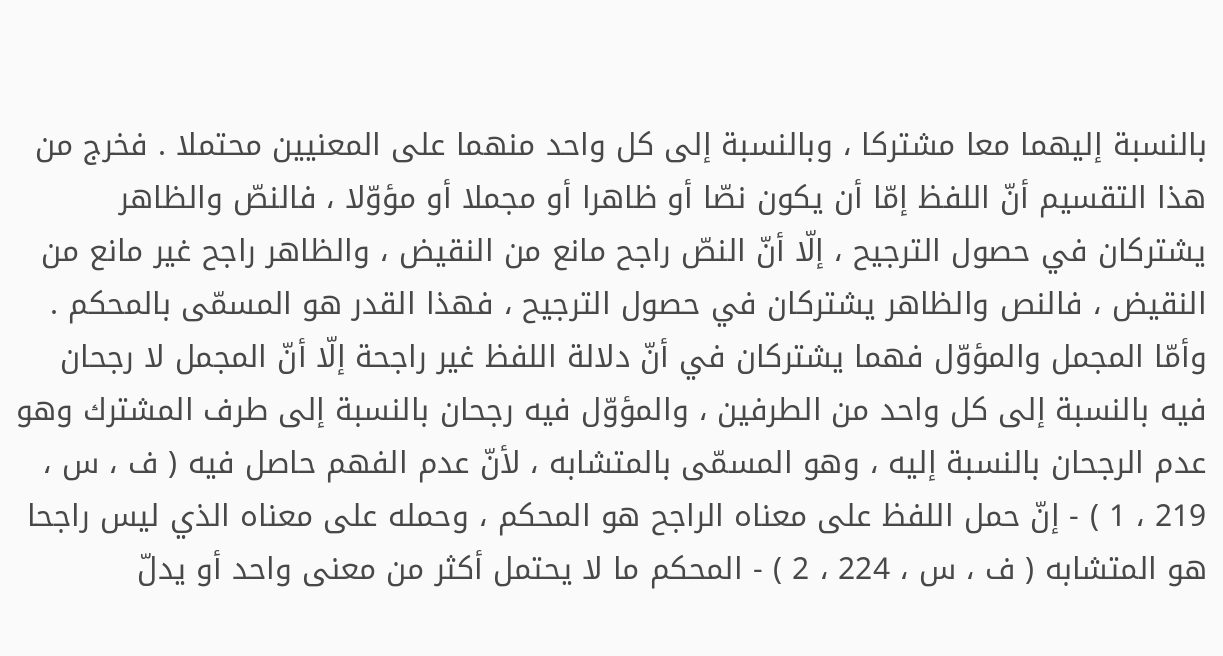بالنسبة إليهما معا مشتركا ، وبالنسبة إلى كل واحد منهما على المعنيين محتملا . فخرج من هذا التقسيم أنّ اللفظ إمّا أن يكون نصّا أو ظاهرا أو مجملا أو مؤوّلا ، فالنصّ والظاهر يشتركان في حصول الترجيح ، إلّا أنّ النصّ راجح مانع من النقيض ، والظاهر راجح غير مانع من النقيض ، فالنص والظاهر يشتركان في حصول الترجيح ، فهذا القدر هو المسمّى بالمحكم . وأمّا المجمل والمؤوّل فهما يشتركان في أنّ دلالة اللفظ غير راجحة إلّا أنّ المجمل لا رجحان فيه بالنسبة إلى كل واحد من الطرفين ، والمؤوّل فيه رجحان بالنسبة إلى طرف المشترك وهو عدم الرجحان بالنسبة إليه ، وهو المسمّى بالمتشابه ، لأنّ عدم الفهم حاصل فيه ( ف ، س ، 219 ، 1 ) - إنّ حمل اللفظ على معناه الراجح هو المحكم ، وحمله على معناه الذي ليس راجحا هو المتشابه ( ف ، س ، 224 ، 2 ) - المحكم ما لا يحتمل أكثر من معنى واحد أو يدلّ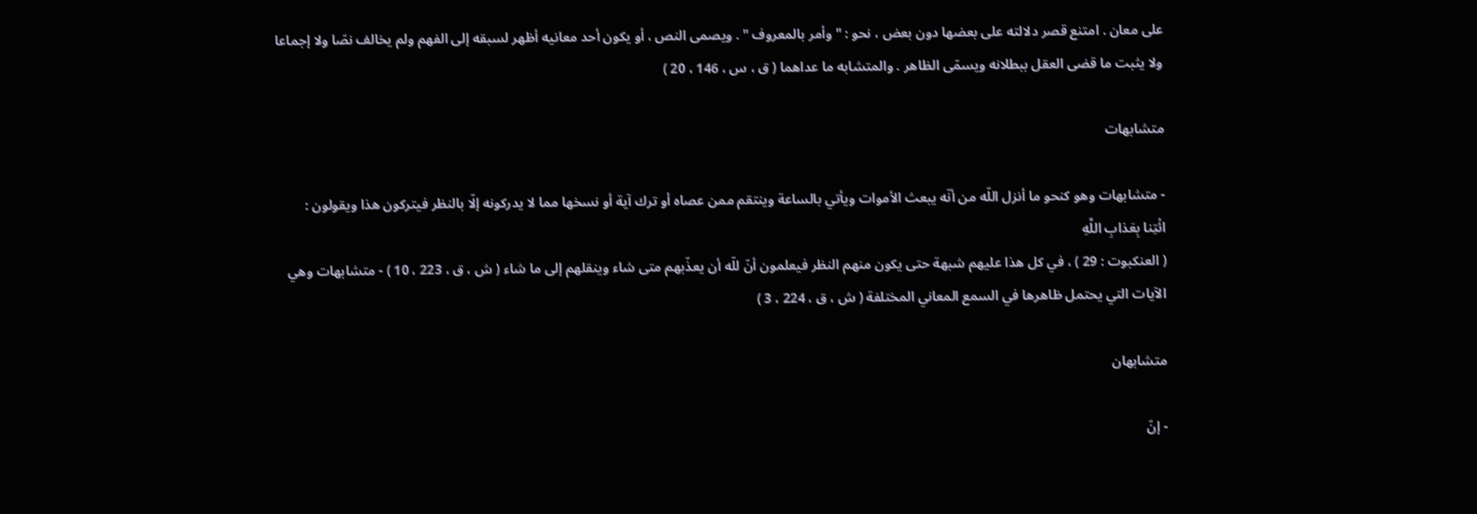على معان . امتنع قصر دلالته على بعضها دون بعض ، نحو : " وأمر بالمعروف " . ويصمى النص ، أو يكون أحد معانيه أظهر لسبقه إلى الفهم ولم يخالف نصّا ولا إجماعا ولا يثبت ما قضى العقل ببطلانه ويسمّى الظاهر . والمتشابه ما عداهما ( ق ، س ، 146 ، 20 )

متشابهات

- متشابهات وهو كنحو ما أنزل اللّه من أنّه يبعث الأموات ويأتي بالساعة وينتقم ممن عصاه أو ترك آية أو نسخها مما لا يدركونه إلّا بالنظر فيتركون هذا ويقولون :
ائْتِنا بِعَذابِ اللَّهِ
( العنكبوت : 29 ) ، في كل هذا عليهم شبهة حتى يكون منهم النظر فيعلمون أنّ للّه أن يعذّبهم متى شاء وينقلهم إلى ما شاء ( ش ، ق ، 223 ، 10 ) - متشابهات وهي الآيات التي يحتمل ظاهرها في السمع المعاني المختلفة ( ش ، ق ، 224 ، 3 )

متشابهان

- إنّ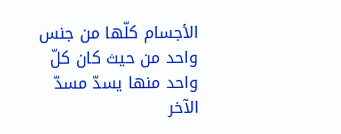الأجسام كلّها من جنس واحد من حيث كان كلّ واحد منها يسدّ مسدّ الآخر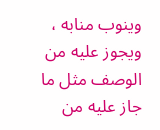وينوب منابه ، ويجوز عليه من الوصف مثل ما جاز عليه من